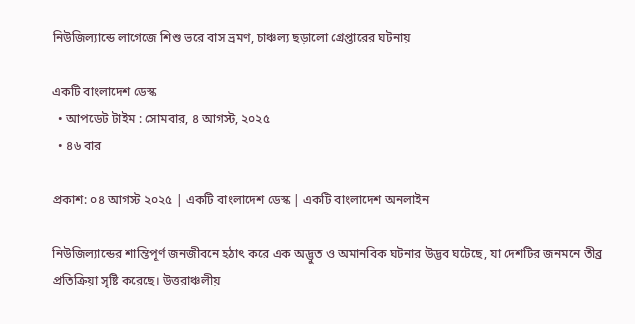নিউজিল্যান্ডে লাগেজে শিশু ভরে বাস ভ্রমণ, চাঞ্চল্য ছড়ালো গ্রেপ্তারের ঘটনায়

একটি বাংলাদেশ ডেস্ক
  • আপডেট টাইম : সোমবার, ৪ আগস্ট, ২০২৫
  • ৪৬ বার

প্রকাশ: ০৪ আগস্ট ২০২৫ | একটি বাংলাদেশ ডেস্ক | একটি বাংলাদেশ অনলাইন

নিউজিল্যান্ডের শান্তিপূর্ণ জনজীবনে হঠাৎ করে এক অদ্ভুত ও অমানবিক ঘটনার উদ্ভব ঘটেছে, যা দেশটির জনমনে তীব্র প্রতিক্রিয়া সৃষ্টি করেছে। উত্তরাঞ্চলীয়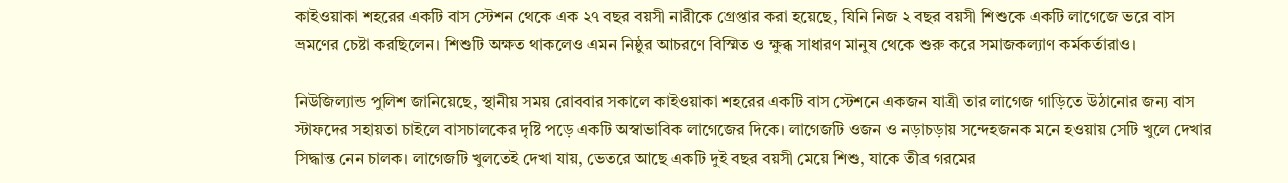কাইওয়াকা শহরের একটি বাস স্টেশন থেকে এক ২৭ বছর বয়সী নারীকে গ্রেপ্তার করা হয়েছে, যিনি নিজ ২ বছর বয়সী শিশুকে একটি লাগেজে ভরে বাস ভ্রমণের চেষ্টা করছিলেন। শিশুটি অক্ষত থাকলেও এমন নিষ্ঠুর আচরণে বিস্মিত ও ক্ষুব্ধ সাধারণ মানুষ থেকে শুরু করে সমাজকল্যাণ কর্মকর্তারাও।

নিউজিল্যান্ড পুলিশ জানিয়েছে, স্থানীয় সময় রোববার সকালে কাইওয়াকা শহরের একটি বাস স্টেশনে একজন যাত্রী তার লাগেজ গাড়িতে উঠানোর জন্য বাস স্টাফদের সহায়তা চাইলে বাসচালকের দৃষ্টি পড়ে একটি অস্বাভাবিক লাগেজের দিকে। লাগেজটি ওজন ও নড়াচড়ায় সন্দেহজনক মনে হওয়ায় সেটি খুলে দেখার সিদ্ধান্ত নেন চালক। লাগেজটি খুলতেই দেখা যায়, ভেতরে আছে একটি দুই বছর বয়সী মেয়ে শিশু, যাকে তীব্র গরমের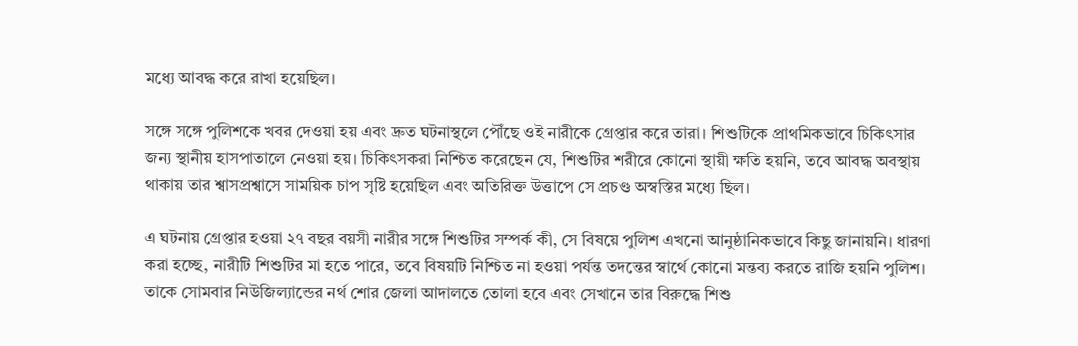মধ্যে আবদ্ধ করে রাখা হয়েছিল।

সঙ্গে সঙ্গে পুলিশকে খবর দেওয়া হয় এবং দ্রুত ঘটনাস্থলে পৌঁছে ওই নারীকে গ্রেপ্তার করে তারা। শিশুটিকে প্রাথমিকভাবে চিকিৎসার জন্য স্থানীয় হাসপাতালে নেওয়া হয়। চিকিৎসকরা নিশ্চিত করেছেন যে, শিশুটির শরীরে কোনো স্থায়ী ক্ষতি হয়নি, তবে আবদ্ধ অবস্থায় থাকায় তার শ্বাসপ্রশ্বাসে সাময়িক চাপ সৃষ্টি হয়েছিল এবং অতিরিক্ত উত্তাপে সে প্রচণ্ড অস্বস্তির মধ্যে ছিল।

এ ঘটনায় গ্রেপ্তার হওয়া ২৭ বছর বয়সী নারীর সঙ্গে শিশুটির সম্পর্ক কী, সে বিষয়ে পুলিশ এখনো আনুষ্ঠানিকভাবে কিছু জানায়নি। ধারণা করা হচ্ছে, নারীটি শিশুটির মা হতে পারে, তবে বিষয়টি নিশ্চিত না হওয়া পর্যন্ত তদন্তের স্বার্থে কোনো মন্তব্য করতে রাজি হয়নি পুলিশ। তাকে সোমবার নিউজিল্যান্ডের নর্থ শোর জেলা আদালতে তোলা হবে এবং সেখানে তার বিরুদ্ধে শিশু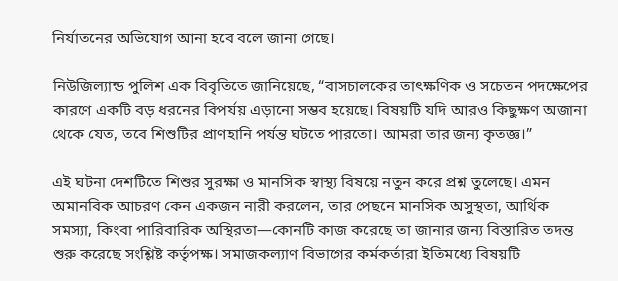নির্যাতনের অভিযোগ আনা হবে বলে জানা গেছে।

নিউজিল্যান্ড পুলিশ এক বিবৃতিতে জানিয়েছে, “বাসচালকের তাৎক্ষণিক ও সচেতন পদক্ষেপের কারণে একটি বড় ধরনের বিপর্যয় এড়ানো সম্ভব হয়েছে। বিষয়টি যদি আরও কিছুক্ষণ অজানা থেকে যেত, তবে শিশুটির প্রাণহানি পর্যন্ত ঘটতে পারতো। আমরা তার জন্য কৃতজ্ঞ।”

এই ঘটনা দেশটিতে শিশুর সুরক্ষা ও মানসিক স্বাস্থ্য বিষয়ে নতুন করে প্রশ্ন তুলেছে। এমন অমানবিক আচরণ কেন একজন নারী করলেন, তার পেছনে মানসিক অসুস্থতা, আর্থিক সমস্যা, কিংবা পারিবারিক অস্থিরতা—কোনটি কাজ করেছে তা জানার জন্য বিস্তারিত তদন্ত শুরু করেছে সংশ্লিষ্ট কর্তৃপক্ষ। সমাজকল্যাণ বিভাগের কর্মকর্তারা ইতিমধ্যে বিষয়টি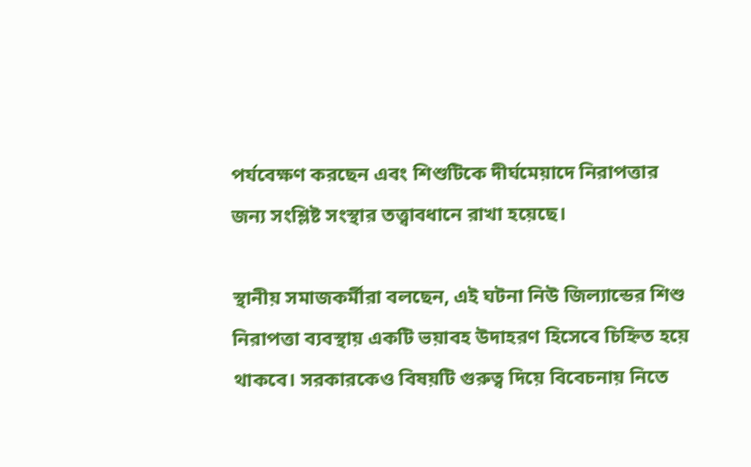পর্যবেক্ষণ করছেন এবং শিশুটিকে দীর্ঘমেয়াদে নিরাপত্তার জন্য সংশ্লিষ্ট সংস্থার তত্ত্বাবধানে রাখা হয়েছে।

স্থানীয় সমাজকর্মীরা বলছেন, এই ঘটনা নিউ জিল্যান্ডের শিশু নিরাপত্তা ব্যবস্থায় একটি ভয়াবহ উদাহরণ হিসেবে চিহ্নিত হয়ে থাকবে। সরকারকেও বিষয়টি গুরুত্ব দিয়ে বিবেচনায় নিতে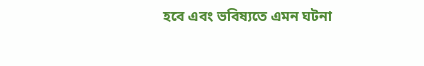হবে এবং ভবিষ্যতে এমন ঘটনা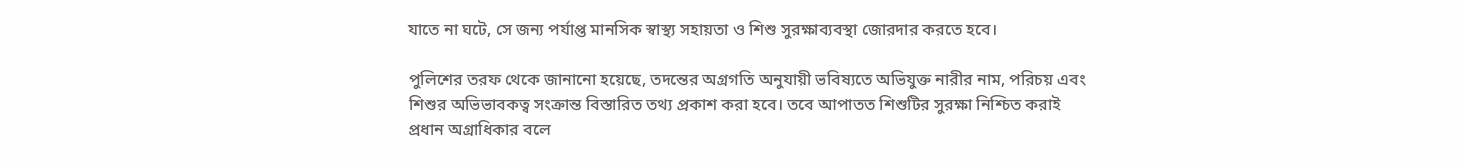যাতে না ঘটে, সে জন্য পর্যাপ্ত মানসিক স্বাস্থ্য সহায়তা ও শিশু সুরক্ষাব্যবস্থা জোরদার করতে হবে।

পুলিশের তরফ থেকে জানানো হয়েছে, তদন্তের অগ্রগতি অনুযায়ী ভবিষ্যতে অভিযুক্ত নারীর নাম, পরিচয় এবং শিশুর অভিভাবকত্ব সংক্রান্ত বিস্তারিত তথ্য প্রকাশ করা হবে। তবে আপাতত শিশুটির সুরক্ষা নিশ্চিত করাই প্রধান অগ্রাধিকার বলে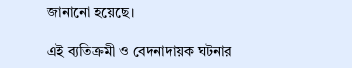জানানো হয়েছে।

এই ব্যতিক্রমী ও বেদনাদায়ক ঘটনার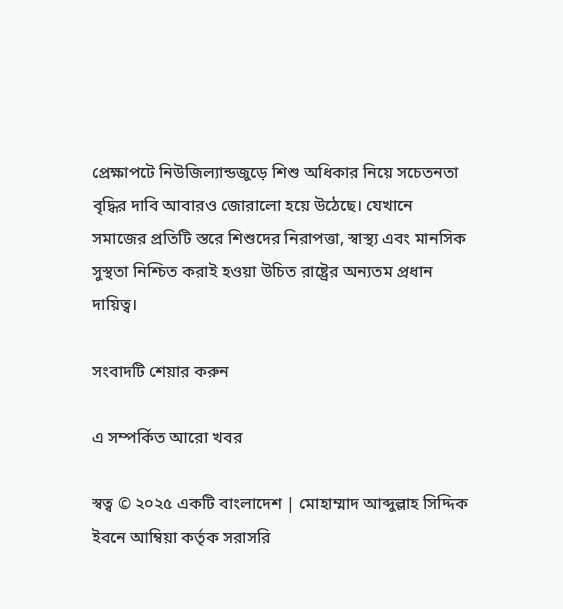প্রেক্ষাপটে নিউজিল্যান্ডজুড়ে শিশু অধিকার নিয়ে সচেতনতা বৃদ্ধির দাবি আবারও জোরালো হয়ে উঠেছে। যেখানে সমাজের প্রতিটি স্তরে শিশুদের নিরাপত্তা, স্বাস্থ্য এবং মানসিক সুস্থতা নিশ্চিত করাই হওয়া উচিত রাষ্ট্রের অন্যতম প্রধান দায়িত্ব।

সংবাদটি শেয়ার করুন

এ সম্পর্কিত আরো খবর

স্বত্ব © ২০২৫ একটি বাংলাদেশ | মোহাম্মাদ আব্দুল্লাহ সিদ্দিক ইবনে আম্বিয়া কর্তৃক সরাসরি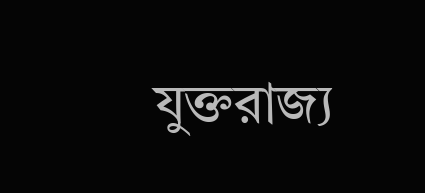যুক্তরাজ্য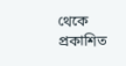থেকে প্রকাশিত